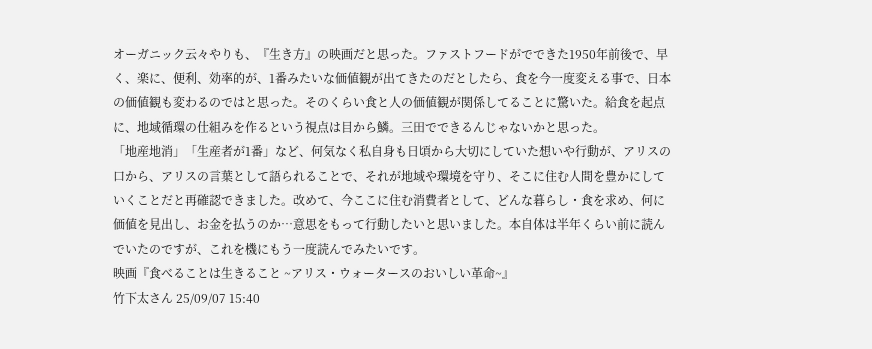オーガニック云々やりも、『生き方』の映画だと思った。ファストフードがでできた1950年前後で、早く、楽に、便利、効率的が、1番みたいな価値観が出てきたのだとしたら、食を今一度変える事で、日本の価値観も変わるのではと思った。そのくらい食と人の価値観が関係してることに驚いた。給食を起点に、地域循環の仕組みを作るという視点は目から鱗。三田でできるんじゃないかと思った。
「地産地消」「生産者が1番」など、何気なく私自身も日頃から大切にしていた想いや行動が、アリスの口から、アリスの言葉として語られることで、それが地域や環境を守り、そこに住む人間を豊かにしていくことだと再確認できました。改めて、今ここに住む消費者として、どんな暮らし・食を求め、何に価値を見出し、お金を払うのか…意思をもって行動したいと思いました。本自体は半年くらい前に読んでいたのですが、これを機にもう一度読んでみたいです。
映画『食べることは生きること ~アリス・ウォータースのおいしい革命~』
竹下太さん 25/09/07 15:40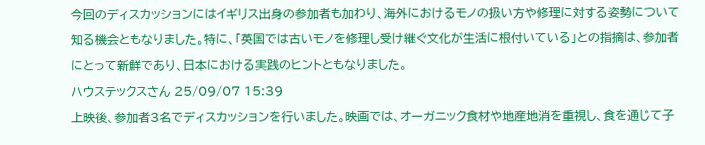今回のディスカッションにはイギリス出身の参加者も加わり、海外におけるモノの扱い方や修理に対する姿勢について知る機会ともなりました。特に、「英国では古いモノを修理し受け継ぐ文化が生活に根付いている」との指摘は、参加者にとって新鮮であり、日本における実践のヒントともなりました。
ハウステックスさん 25/09/07 15:39
上映後、参加者3名でディスカッションを行いました。映画では、オーガニック食材や地産地消を重視し、食を通じて子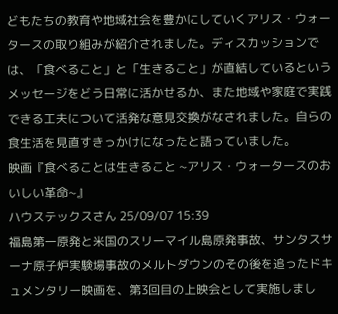どもたちの教育や地域社会を豊かにしていくアリス・ウォータースの取り組みが紹介されました。ディスカッションでは、「食べること」と「生きること」が直結しているというメッセージをどう日常に活かせるか、また地域や家庭で実践できる工夫について活発な意見交換がなされました。自らの食生活を見直すきっかけになったと語っていました。
映画『食べることは生きること ~アリス・ウォータースのおいしい革命~』
ハウステックスさん 25/09/07 15:39
福島第一原発と米国のスリーマイル島原発事故、サンタスサーナ原子炉実験場事故のメルトダウンのその後を追ったドキュメンタリー映画を、第3回目の上映会として実施しまし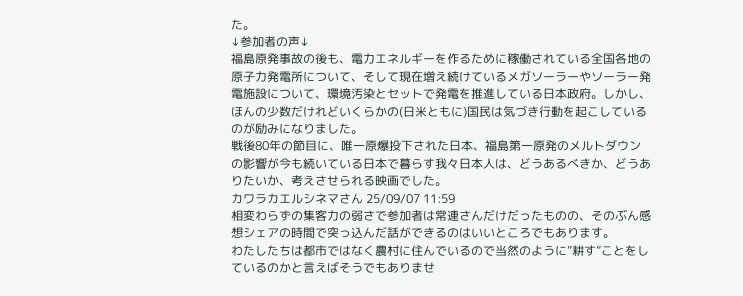た。
↓参加者の声↓
福島原発事故の後も、電力エネルギーを作るために稼働されている全国各地の原子力発電所について、そして現在増え続けているメガソーラーやソーラー発電施設について、環境汚染とセットで発電を推進している日本政府。しかし、ほんの少数だけれどいくらかの(日米ともに)国民は気づき行動を起こしているのが励みになりました。
戦後80年の節目に、唯一原爆投下された日本、福島第一原発のメルトダウンの影響が今も続いている日本で暮らす我々日本人は、どうあるべきか、どうありたいか、考えさせられる映画でした。
カワラカエルシネマさん 25/09/07 11:59
相変わらずの集客力の弱さで参加者は常連さんだけだったものの、そのぶん感想シェアの時間で突っ込んだ話ができるのはいいところでもあります。
わたしたちは都市ではなく農村に住んでいるので当然のように”耕す”ことをしているのかと言えばそうでもありませ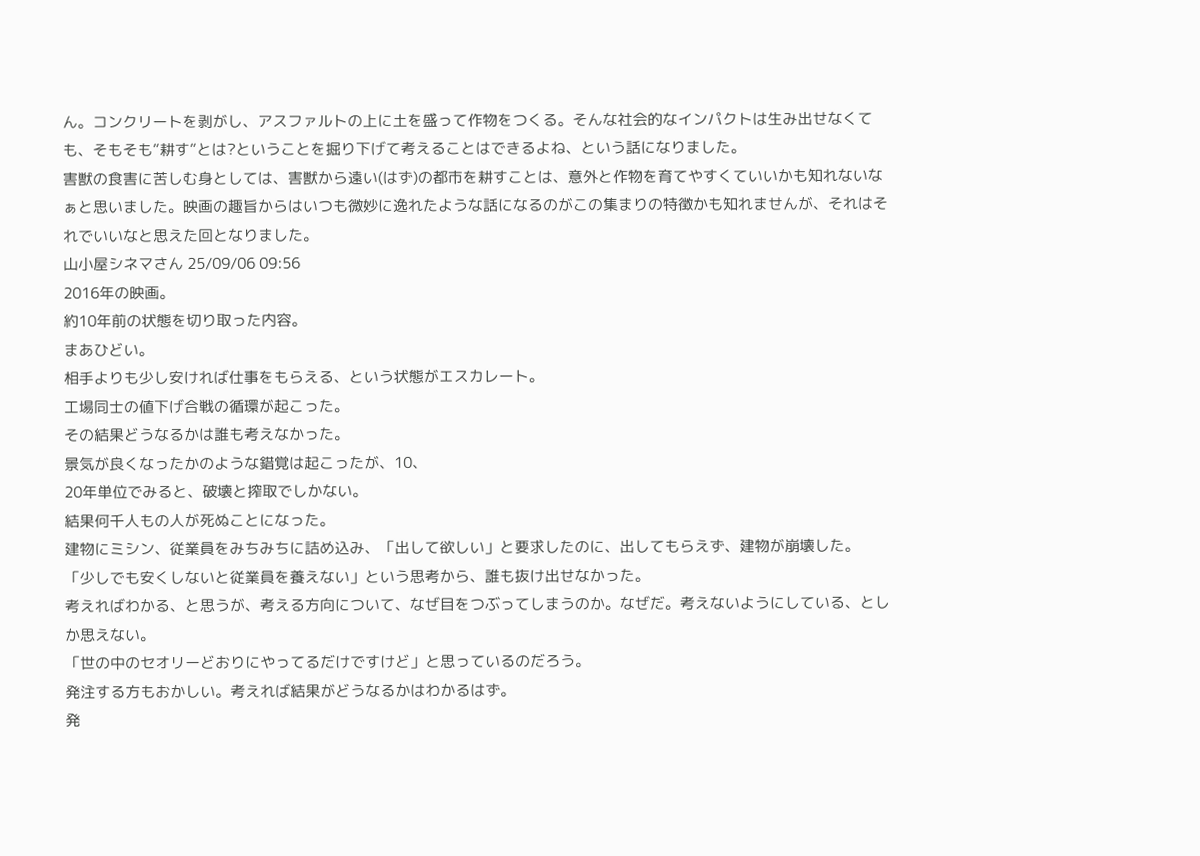ん。コンクリートを剥がし、アスファルトの上に土を盛って作物をつくる。そんな社会的なインパクトは生み出せなくても、そもそも”耕す”とは?ということを掘り下げて考えることはできるよね、という話になりました。
害獣の食害に苦しむ身としては、害獣から遠い(はず)の都市を耕すことは、意外と作物を育てやすくていいかも知れないなぁと思いました。映画の趣旨からはいつも微妙に逸れたような話になるのがこの集まりの特徴かも知れませんが、それはそれでいいなと思えた回となりました。
山小屋シネマさん 25/09/06 09:56
2016年の映画。
約10年前の状態を切り取った内容。
まあひどい。
相手よりも少し安ければ仕事をもらえる、という状態がエスカレート。
工場同士の値下げ合戦の循環が起こった。
その結果どうなるかは誰も考えなかった。
景気が良くなったかのような錯覚は起こったが、10、
20年単位でみると、破壊と搾取でしかない。
結果何千人もの人が死ぬことになった。
建物にミシン、従業員をみちみちに詰め込み、「出して欲しい」と要求したのに、出してもらえず、建物が崩壊した。
「少しでも安くしないと従業員を養えない」という思考から、誰も抜け出せなかった。
考えればわかる、と思うが、考える方向について、なぜ目をつぶってしまうのか。なぜだ。考えないようにしている、としか思えない。
「世の中のセオリーどおりにやってるだけですけど」と思っているのだろう。
発注する方もおかしい。考えれば結果がどうなるかはわかるはず。
発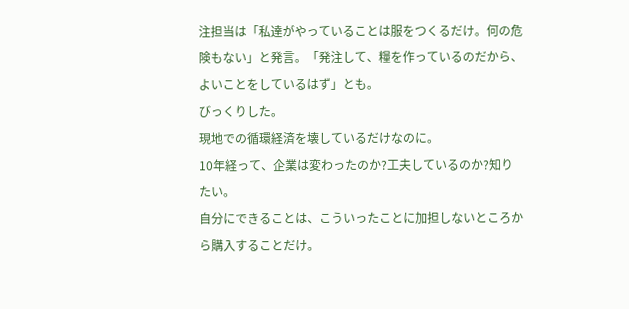注担当は「私達がやっていることは服をつくるだけ。何の危険もない」と発言。「発注して、糧を作っているのだから、よいことをしているはず」とも。
びっくりした。
現地での循環経済を壊しているだけなのに。
10年経って、企業は変わったのか?工夫しているのか?知りたい。
自分にできることは、こういったことに加担しないところから購入することだけ。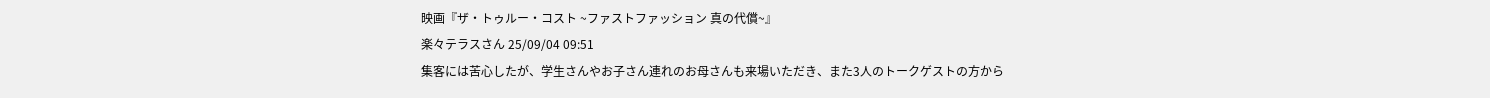映画『ザ・トゥルー・コスト ~ファストファッション 真の代償~』
楽々テラスさん 25/09/04 09:51
集客には苦心したが、学生さんやお子さん連れのお母さんも来場いただき、また3人のトークゲストの方から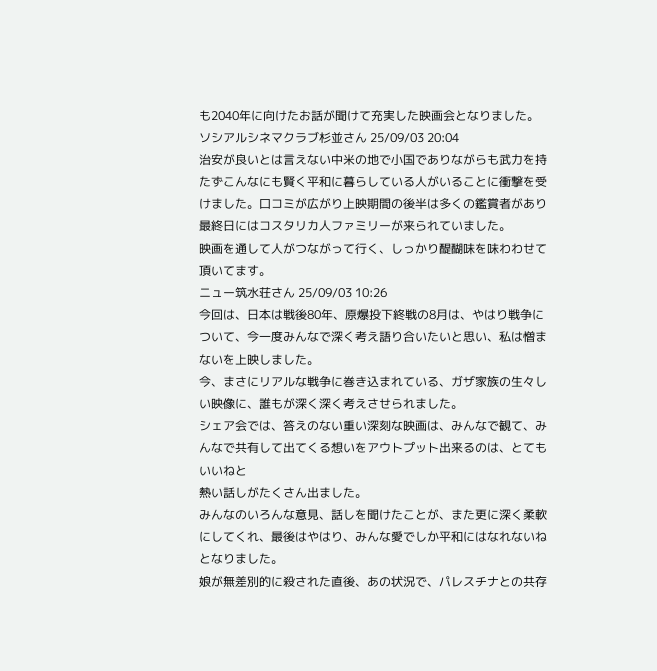も2040年に向けたお話が聞けて充実した映画会となりました。
ソシアルシネマクラブ杉並さん 25/09/03 20:04
治安が良いとは言えない中米の地で小国でありながらも武力を持たずこんなにも賢く平和に暮らしている人がいることに衝撃を受けました。口コミが広がり上映期間の後半は多くの鑑賞者があり最終日にはコスタリカ人ファミリーが来られていました。
映画を通して人がつながって行く、しっかり醍醐味を味わわせて頂いてます。
ニュー筑水荘さん 25/09/03 10:26
今回は、日本は戦後80年、原爆投下終戦の8月は、やはり戦争について、今一度みんなで深く考え語り合いたいと思い、私は憎まないを上映しました。
今、まさにリアルな戦争に巻き込まれている、ガザ家族の生々しい映像に、誰もが深く深く考えさせられました。
シェア会では、答えのない重い深刻な映画は、みんなで観て、みんなで共有して出てくる想いをアウトプット出来るのは、とてもいいねと
熱い話しがたくさん出ました。
みんなのいろんな意見、話しを聞けたことが、また更に深く柔軟にしてくれ、最後はやはり、みんな愛でしか平和にはなれないねとなりました。
娘が無差別的に殺された直後、あの状況で、パレスチナとの共存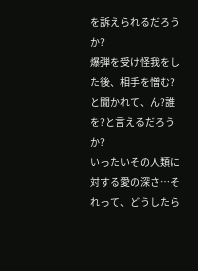を訴えられるだろうか?
爆弾を受け怪我をした後、相手を憎む?と聞かれて、ん?誰を?と言えるだろうか?
いったいその人類に対する愛の深さ…それって、どうしたら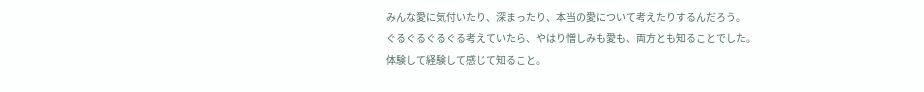みんな愛に気付いたり、深まったり、本当の愛について考えたりするんだろう。
ぐるぐるぐるぐる考えていたら、やはり憎しみも愛も、両方とも知ることでした。
体験して経験して感じて知ること。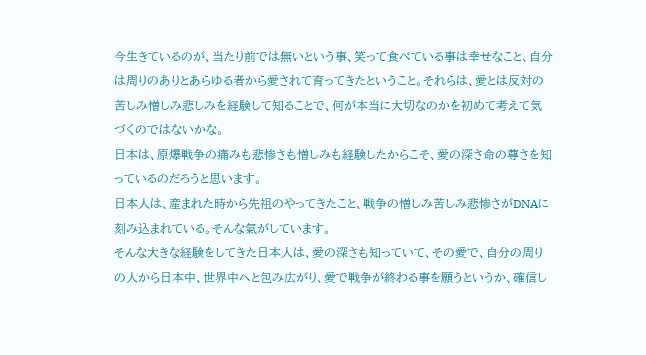今生きているのが、当たり前では無いという事、笑って食べている事は幸せなこと、自分は周りのありとあらゆる者から愛されて育ってきたということ。それらは、愛とは反対の苦しみ憎しみ悲しみを経験して知ることで、何が本当に大切なのかを初めて考えて気づくのではないかな。
日本は、原爆戦争の痛みも悲惨さも憎しみも経験したからこそ、愛の深さ命の尊さを知っているのだろうと思います。
日本人は、産まれた時から先祖のやってきたこと、戦争の憎しみ苦しみ悲惨さがDNAに刻み込まれている。そんな氣がしています。
そんな大きな経験をしてきた日本人は、愛の深さも知っていて、その愛で、自分の周りの人から日本中、世界中へと包み広がり、愛で戦争が終わる事を願うというか、確信し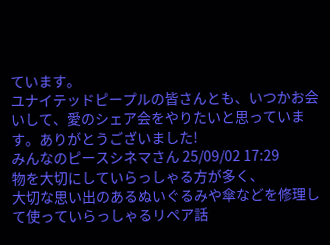ています。
ユナイテッドピープルの皆さんとも、いつかお会いして、愛のシェア会をやりたいと思っています。ありがとうございました!
みんなのピースシネマさん 25/09/02 17:29
物を大切にしていらっしゃる方が多く、
大切な思い出のあるぬいぐるみや傘などを修理して使っていらっしゃるリペア話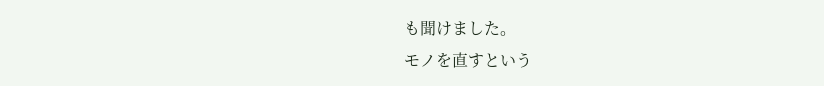も聞けました。
モノを直すという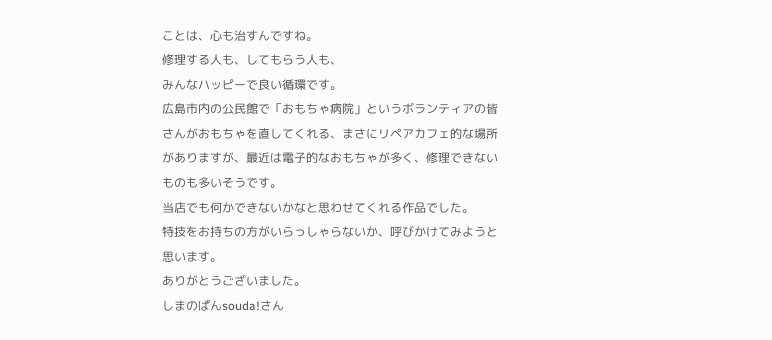ことは、心も治すんですね。
修理する人も、してもらう人も、
みんなハッピーで良い循環です。
広島市内の公民館で「おもちゃ病院」というボランティアの皆さんがおもちゃを直してくれる、まさにリペアカフェ的な場所がありますが、最近は電子的なおもちゃが多く、修理できないものも多いそうです。
当店でも何かできないかなと思わせてくれる作品でした。
特技をお持ちの方がいらっしゃらないか、呼びかけてみようと思います。
ありがとうございました。
しまのぱんsouda!さん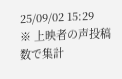25/09/02 15:29
※ 上映者の声投稿数で集計